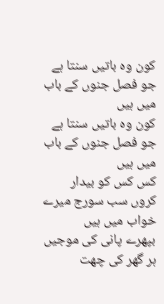کون وہ باتیں سنتا ہے جو فصل جنوں کے باب میں ہیں
کون وہ باتیں سنتا ہے جو فصل جنوں کے باب میں ہیں
کس کس کو بیدار کروں سب سورج میرے خواب میں ہیں
بپھرے پانی کی موجیں ہر گھر کی چھت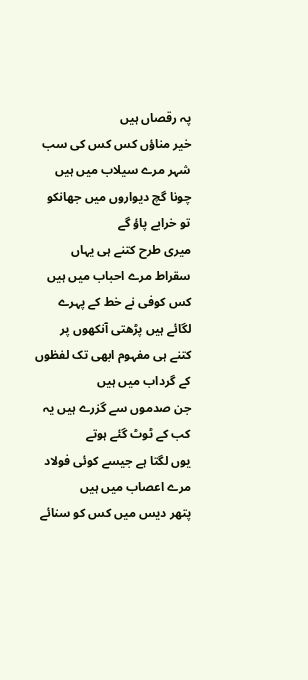پہ رقصاں ہیں
خیر مناؤں کس کس کی سب شہر مرے سیلاب میں ہیں
چونا گچ دیواروں میں جھانکو تو خرابے پاؤ گے
میری طرح کتنے ہی یہاں سقراط مرے احباب میں ہیں
کس کوفی نے خط کے پہرے لگائے ہیں پڑھتی آنکھوں پر
کتنے ہی مفہوم ابھی تک لفظوں کے گرداب میں ہیں
جن صدموں سے گزرے ہیں یہ کب کے ٹوٹ گئے ہوتے
یوں لگتا ہے جیسے کوئی فولاد مرے اعصاب میں ہیں
پتھر دیس میں کس کو سنائے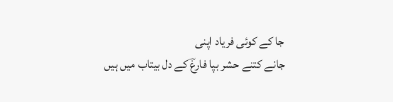جا کے کوئی فریاد اپنی
جانے کتنے حشر بپا فارغؔ کے دل بیتاب میں ہیں